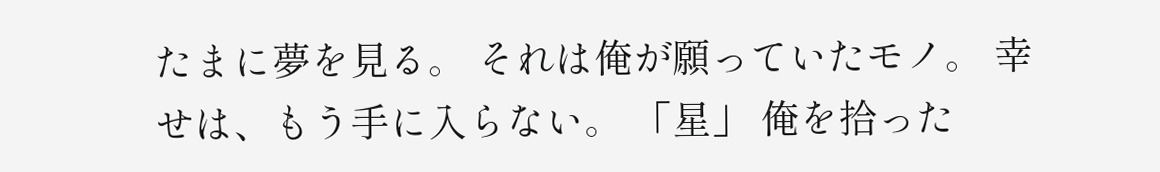たまに夢を見る。 それは俺が願っていたモノ。 幸せは、もう手に入らない。 「星」 俺を拾った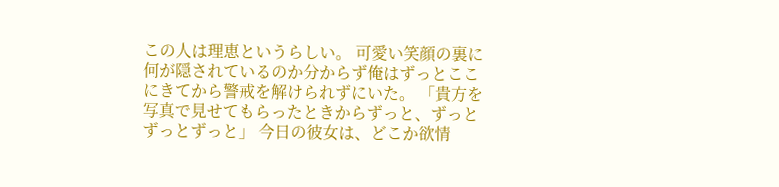この人は理恵というらしい。 可愛い笑顔の裏に何が隠されているのか分からず俺はずっとここにきてから警戒を解けられずにいた。 「貴方を写真で見せてもらったときからずっと、ずっとずっとずっと」 今日の彼女は、どこか欲情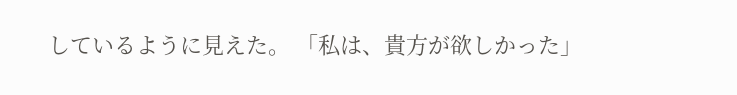しているように見えた。 「私は、貴方が欲しかった」